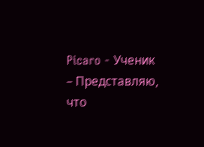Picaro - Ученик
– Представляю, что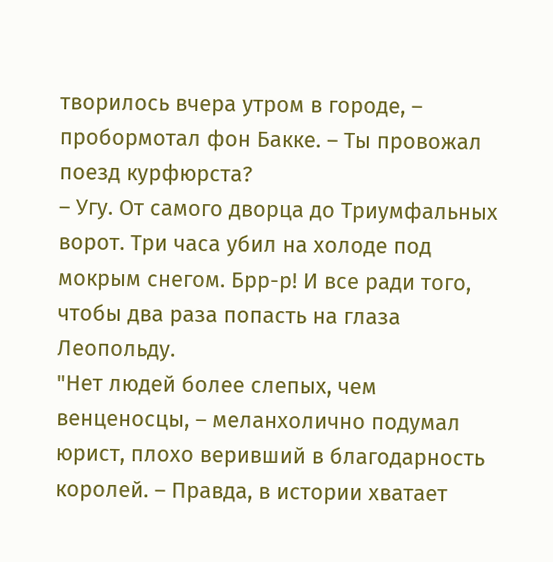творилось вчера утром в городе, – пробормотал фон Бакке. – Ты провожал поезд курфюрста?
– Угу. От самого дворца до Триумфальных ворот. Три часа убил на холоде под мокрым снегом. Брр-р! И все ради того, чтобы два раза попасть на глаза Леопольду.
"Нет людей более слепых, чем венценосцы, – меланхолично подумал юрист, плохо веривший в благодарность королей. – Правда, в истории хватает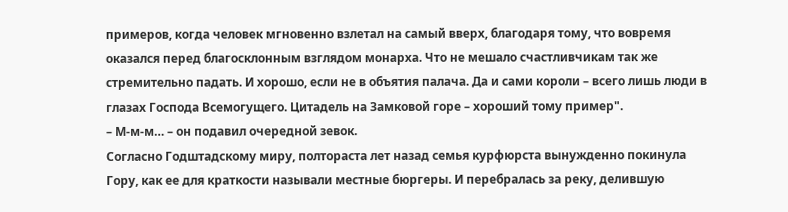примеров, когда человек мгновенно взлетал на самый вверх, благодаря тому, что вовремя оказался перед благосклонным взглядом монарха. Что не мешало счастливчикам так же стремительно падать. И хорошо, если не в объятия палача. Да и сами короли – всего лишь люди в глазах Господа Всемогущего. Цитадель на Замковой горе – хороший тому пример".
– М-м-м… – он подавил очередной зевок.
Согласно Годштадскому миру, полтораста лет назад семья курфюрста вынужденно покинула Гору, как ее для краткости называли местные бюргеры. И перебралась за реку, делившую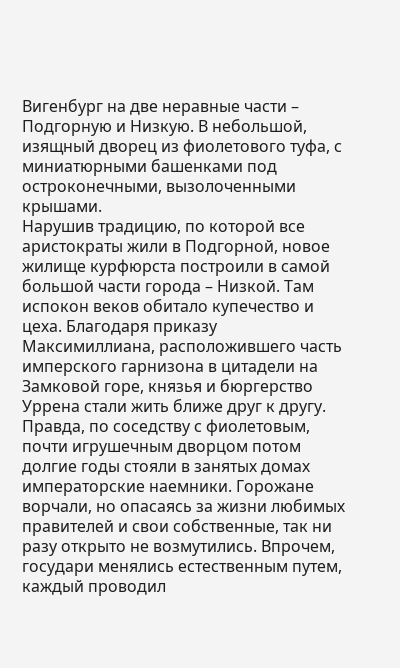Вигенбург на две неравные части – Подгорную и Низкую. В небольшой, изящный дворец из фиолетового туфа, с миниатюрными башенками под остроконечными, вызолоченными крышами.
Нарушив традицию, по которой все аристократы жили в Подгорной, новое жилище курфюрста построили в самой большой части города – Низкой. Там испокон веков обитало купечество и цеха. Благодаря приказу Максимиллиана, расположившего часть имперского гарнизона в цитадели на Замковой горе, князья и бюргерство Уррена стали жить ближе друг к другу. Правда, по соседству с фиолетовым, почти игрушечным дворцом потом долгие годы стояли в занятых домах императорские наемники. Горожане ворчали, но опасаясь за жизни любимых правителей и свои собственные, так ни разу открыто не возмутились. Впрочем, государи менялись естественным путем, каждый проводил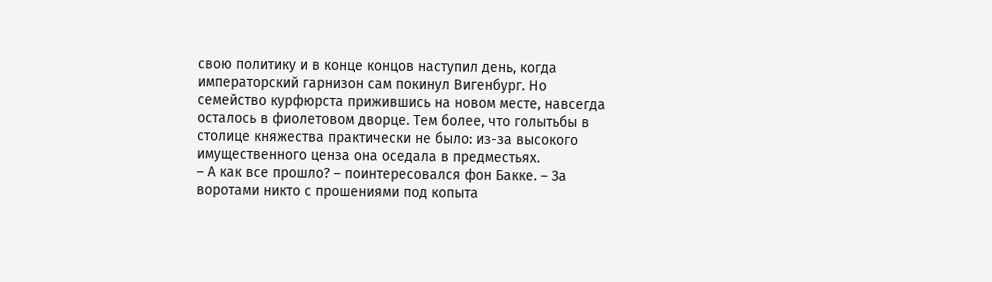свою политику и в конце концов наступил день, когда императорский гарнизон сам покинул Вигенбург. Но семейство курфюрста прижившись на новом месте, навсегда осталось в фиолетовом дворце. Тем более, что голытьбы в столице княжества практически не было: из-за высокого имущественного ценза она оседала в предместьях.
– А как все прошло? – поинтересовался фон Бакке. – За воротами никто с прошениями под копыта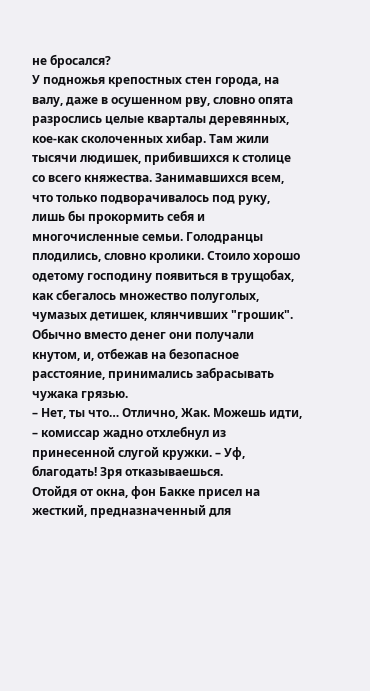не бросался?
У подножья крепостных стен города, на валу, даже в осушенном рву, словно опята разрослись целые кварталы деревянных, кое-как сколоченных хибар. Там жили тысячи людишек, прибившихся к столице со всего княжества. Занимавшихся всем, что только подворачивалось под руку, лишь бы прокормить себя и многочисленные семьи. Голодранцы плодились, словно кролики. Стоило хорошо одетому господину появиться в трущобах, как сбегалось множество полуголых, чумазых детишек, клянчивших "грошик". Обычно вместо денег они получали кнутом, и, отбежав на безопасное расстояние, принимались забрасывать чужака грязью.
– Нет, ты что… Отлично, Жак. Можешь идти, – комиссар жадно отхлебнул из принесенной слугой кружки. – Уф, благодать! Зря отказываешься.
Отойдя от окна, фон Бакке присел на жесткий, предназначенный для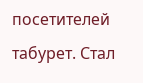посетителей табурет. Стал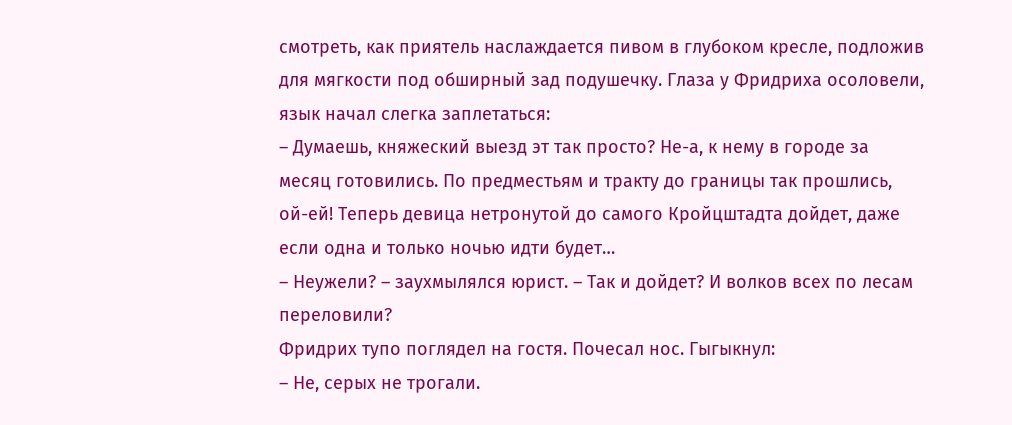смотреть, как приятель наслаждается пивом в глубоком кресле, подложив для мягкости под обширный зад подушечку. Глаза у Фридриха осоловели, язык начал слегка заплетаться:
– Думаешь, княжеский выезд эт так просто? Не-а, к нему в городе за месяц готовились. По предместьям и тракту до границы так прошлись, ой-ей! Теперь девица нетронутой до самого Кройцштадта дойдет, даже если одна и только ночью идти будет…
– Неужели? – заухмылялся юрист. – Так и дойдет? И волков всех по лесам переловили?
Фридрих тупо поглядел на гостя. Почесал нос. Гыгыкнул:
– Не, серых не трогали.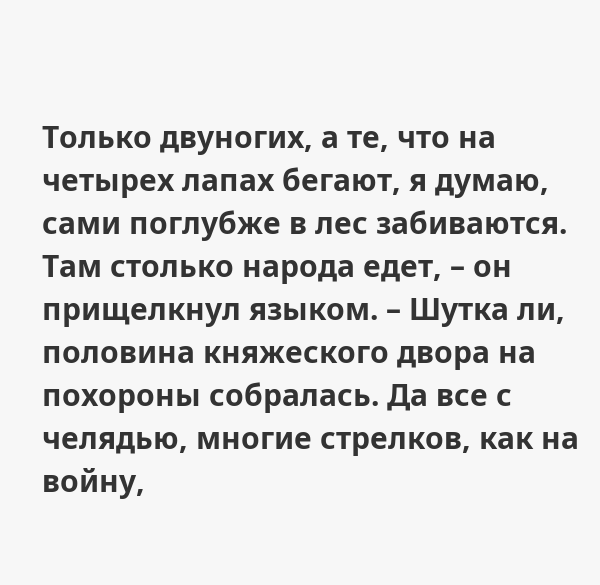Только двуногих, а те, что на четырех лапах бегают, я думаю, сами поглубже в лес забиваются. Там столько народа едет, – он прищелкнул языком. – Шутка ли, половина княжеского двора на похороны собралась. Да все с челядью, многие стрелков, как на войну,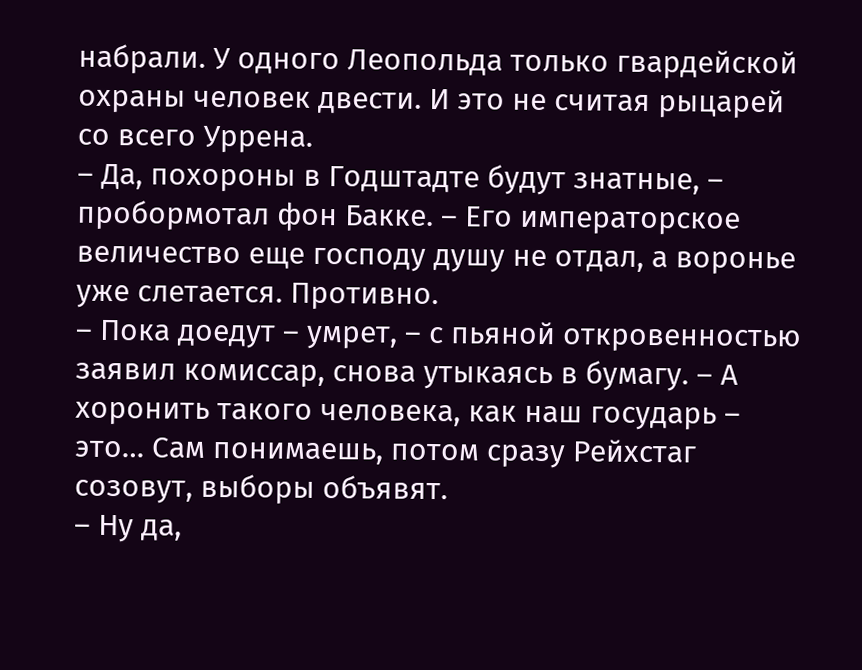набрали. У одного Леопольда только гвардейской охраны человек двести. И это не считая рыцарей со всего Уррена.
– Да, похороны в Годштадте будут знатные, – пробормотал фон Бакке. – Его императорское величество еще господу душу не отдал, а воронье уже слетается. Противно.
– Пока доедут – умрет, – с пьяной откровенностью заявил комиссар, снова утыкаясь в бумагу. – А хоронить такого человека, как наш государь – это… Сам понимаешь, потом сразу Рейхстаг созовут, выборы объявят.
– Ну да,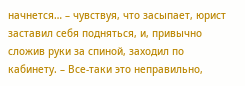начнется… – чувствуя, что засыпает, юрист заставил себя подняться, и, привычно сложив руки за спиной, заходил по кабинету. – Все-таки это неправильно,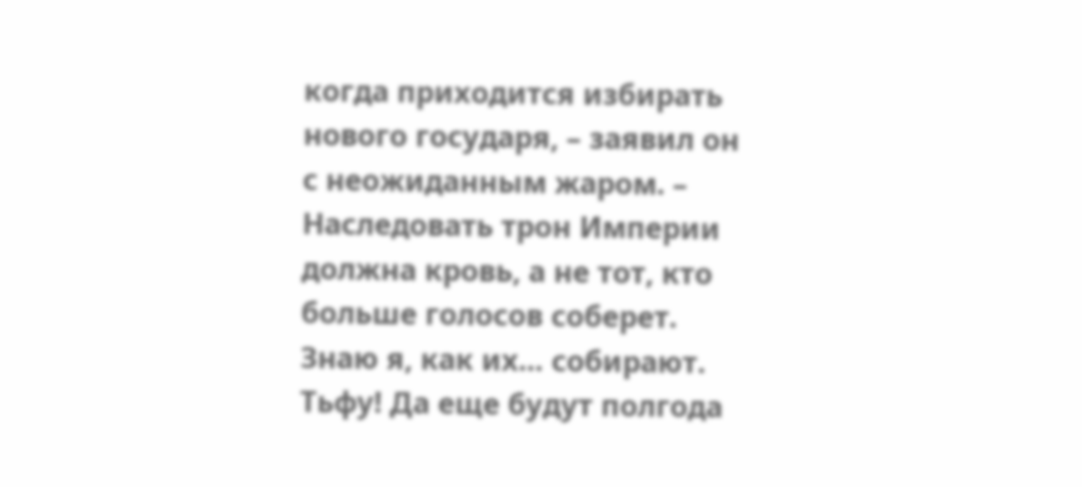когда приходится избирать нового государя, – заявил он с неожиданным жаром. – Наследовать трон Империи должна кровь, а не тот, кто больше голосов соберет. Знаю я, как их… собирают. Тьфу! Да еще будут полгода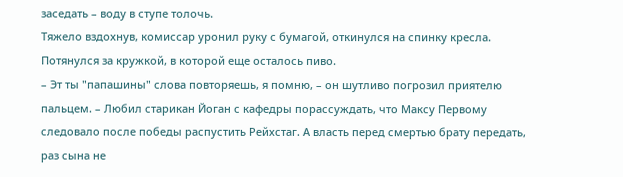заседать – воду в ступе толочь.
Тяжело вздохнув, комиссар уронил руку с бумагой, откинулся на спинку кресла. Потянулся за кружкой, в которой еще осталось пиво.
– Эт ты "папашины" слова повторяешь, я помню, – он шутливо погрозил приятелю пальцем. – Любил старикан Йоган с кафедры порассуждать, что Максу Первому следовало после победы распустить Рейхстаг. А власть перед смертью брату передать, раз сына не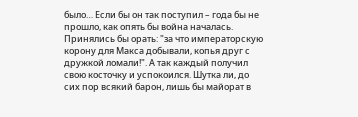было… Если бы он так поступил – года бы не прошло, как опять бы война началась. Принялись бы орать: "за что императорскую корону для Макса добывали, копья друг с дружкой ломали!". А так каждый получил свою косточку и успокоился. Шутка ли, до сих пор всякий барон, лишь бы майорат в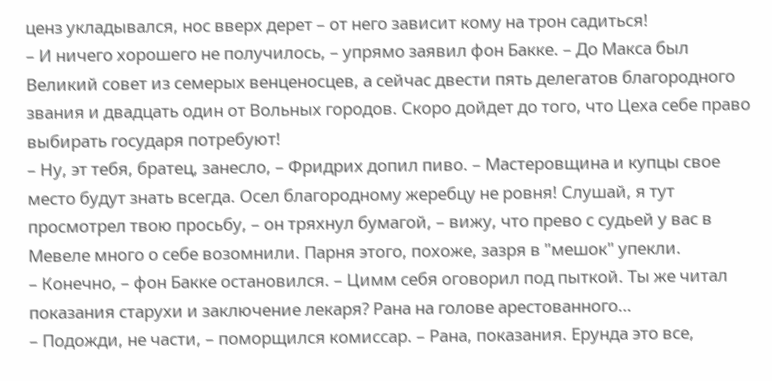ценз укладывался, нос вверх дерет – от него зависит кому на трон садиться!
– И ничего хорошего не получилось, – упрямо заявил фон Бакке. – До Макса был Великий совет из семерых венценосцев, а сейчас двести пять делегатов благородного звания и двадцать один от Вольных городов. Скоро дойдет до того, что Цеха себе право выбирать государя потребуют!
– Ну, эт тебя, братец, занесло, – Фридрих допил пиво. – Мастеровщина и купцы свое место будут знать всегда. Осел благородному жеребцу не ровня! Слушай, я тут просмотрел твою просьбу, – он тряхнул бумагой, – вижу, что прево с судьей у вас в Мевеле много о себе возомнили. Парня этого, похоже, зазря в "мешок" упекли.
– Конечно, – фон Бакке остановился. – Цимм себя оговорил под пыткой. Ты же читал показания старухи и заключение лекаря? Рана на голове арестованного…
– Подожди, не части, – поморщился комиссар. – Рана, показания. Ерунда это все,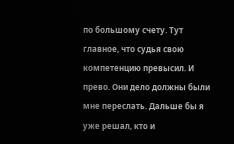по большому счету. Тут главное, что судья свою компетенцию превысил. И прево. Они дело должны были мне переслать. Дальше бы я уже решал, кто и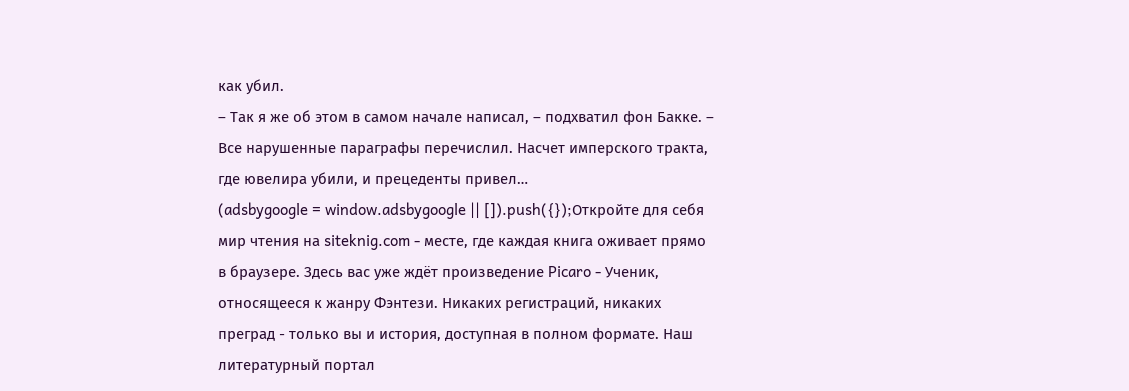как убил.
– Так я же об этом в самом начале написал, – подхватил фон Бакке. – Все нарушенные параграфы перечислил. Насчет имперского тракта, где ювелира убили, и прецеденты привел…
(adsbygoogle = window.adsbygoogle || []).push({});Откройте для себя мир чтения на siteknig.com - месте, где каждая книга оживает прямо в браузере. Здесь вас уже ждёт произведение Picaro - Ученик, относящееся к жанру Фэнтези. Никаких регистраций, никаких преград - только вы и история, доступная в полном формате. Наш литературный портал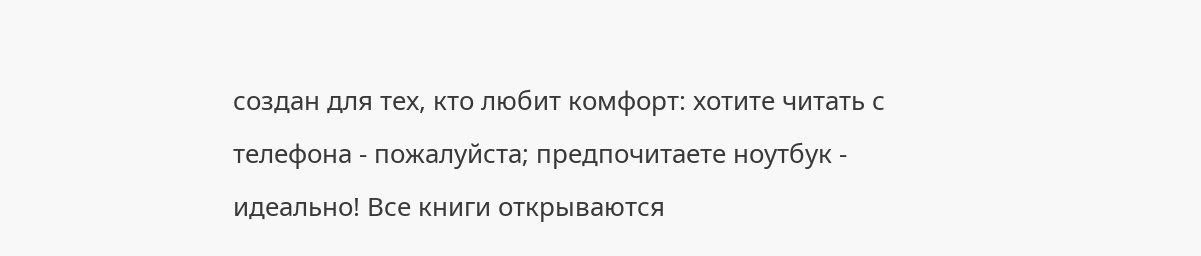создан для тех, кто любит комфорт: хотите читать с телефона - пожалуйста; предпочитаете ноутбук - идеально! Все книги открываются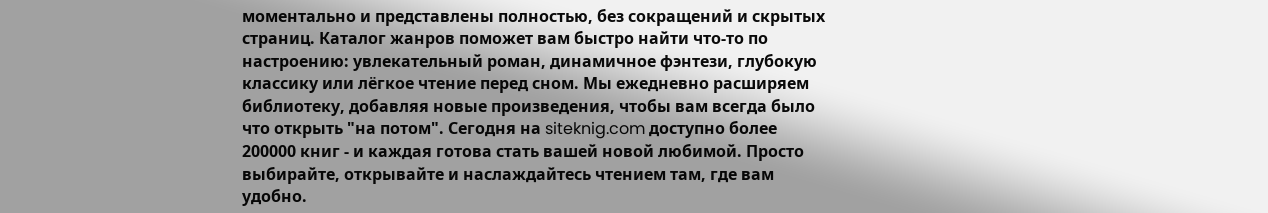моментально и представлены полностью, без сокращений и скрытых страниц. Каталог жанров поможет вам быстро найти что-то по настроению: увлекательный роман, динамичное фэнтези, глубокую классику или лёгкое чтение перед сном. Мы ежедневно расширяем библиотеку, добавляя новые произведения, чтобы вам всегда было что открыть "на потом". Сегодня на siteknig.com доступно более 200000 книг - и каждая готова стать вашей новой любимой. Просто выбирайте, открывайте и наслаждайтесь чтением там, где вам удобно.